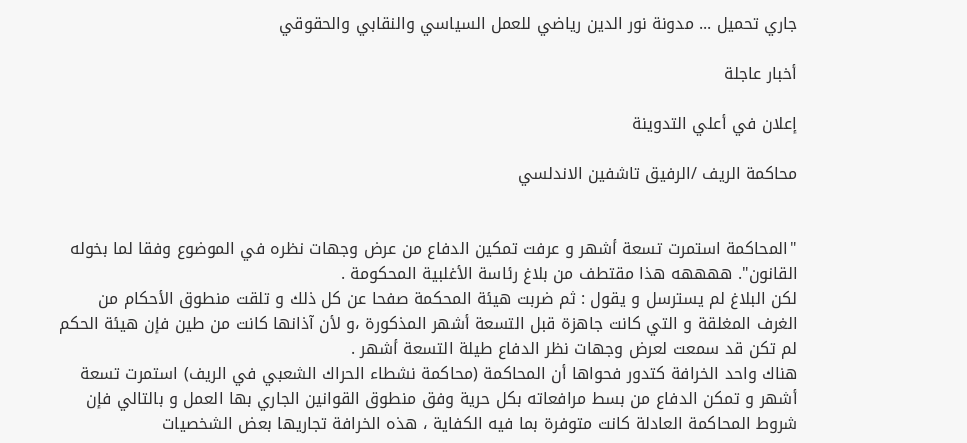جاري تحميل ... مدونة نور الدين رياضي للعمل السياسي والنقابي والحقوقي

أخبار عاجلة

إعلان في أعلي التدوينة

محاكمة الريف /الرفيق تاشفين الاندلسي


"المحاكمة استمرت تسعة أشهر و عرفت تمكين الدفاع من عرض وجهات نظره في الموضوع وفقا لما بخوله القانون". ههههه هذا مقتطف من بلاغ رئاسة الأغلبية المحكومة .
لكن البلاغ لم يسترسل و يقول : ثم ضربت هيئة المحكمة صفحا عن كل ذلك و تلقت منطوق الأحكام من الغرف المغلقة و التي كانت جاهزة قبل التسعة أشهر المذكورة ،و لأن آذانها كانت من طين فإن هيئة الحكم لم تكن قد سمعت لعرض وجهات نظر الدفاع طيلة التسعة أشهر .
هناك واحد الخرافة كتدور فحواها أن المحاكمة (محاكمة نشطاء الحراك الشعبي في الريف) استمرت تسعة أشهر و تمكن الدفاع من بسط مرافعاته بكل حرية وفق منطوق القوانين الجاري بها العمل و بالتالي فإن شروط المحاكمة العادلة كانت متوفرة بما فيه الكفاية ، هذه الخرافة تجاريها بعض الشخصيات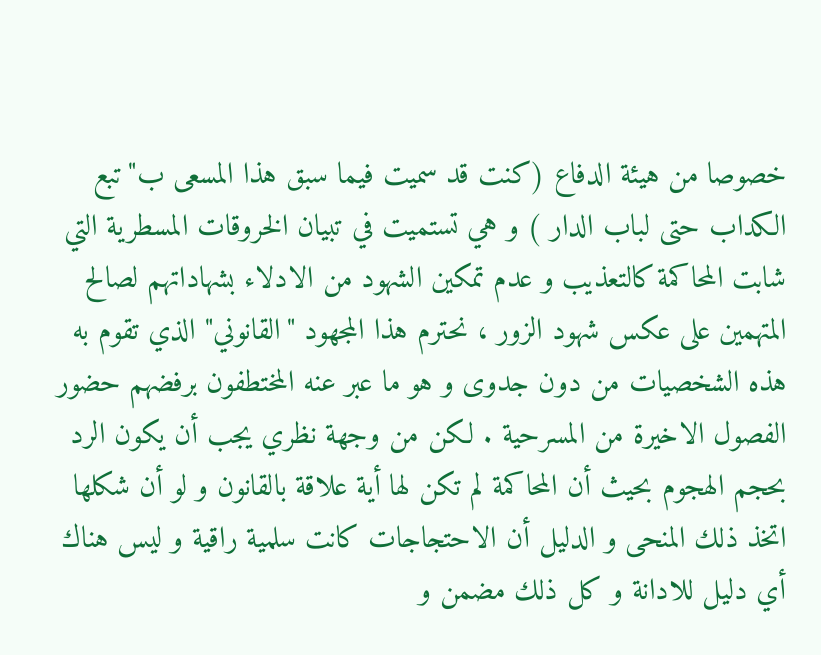خصوصا من هيئة الدفاع (كنت قد سميت فيما سبق هذا المسعى ب"تبع الكداب حتى لباب الدار ) و هي تستميت في تبيان الخروقات المسطرية التي شابت المحاكمة كالتعذيب و عدم تمكين الشهود من الادلاء بشهاداتهم لصالح المتهمين على عكس شهود الزور ، نحترم هذا المجهود "القانوني" الذي تقوم به هذه الشخصيات من دون جدوى و هو ما عبر عنه المختطفون برفضهم حضور الفصول الاخيرة من المسرحية . لكن من وجهة نظري يجب أن يكون الرد بحجم الهجوم بحيث أن المحاكمة لم تكن لها أية علاقة بالقانون و لو أن شكلها اتخذ ذلك المنحى و الدليل أن الاحتجاجات كانت سلمية راقية و ليس هناك أي دليل للادانة و كل ذلك مضمن و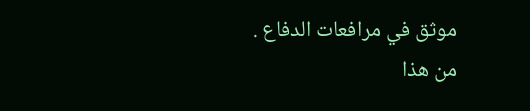موثق في مرافعات الدفاع .
من هذا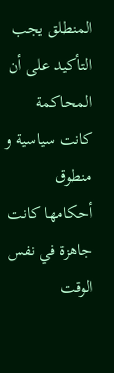المنطلق يجب التأكيد على أن المحاكمة كانت سياسية و منطوق أحكامها كانت جاهزة في نفس الوقت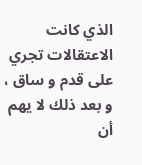الذي كانت الاعتقالات تجري على قدم و ساق ، و بعد ذلك لا يهم أن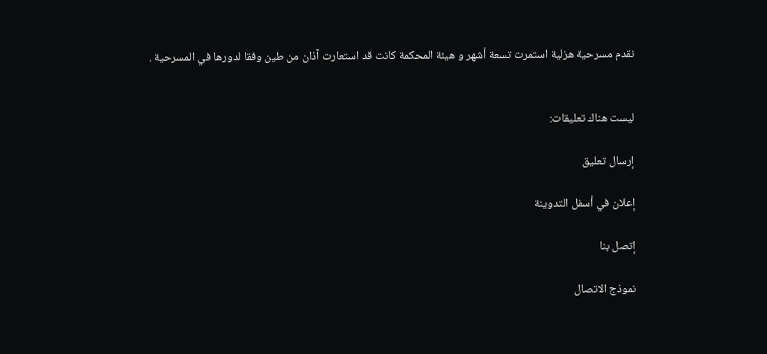نقدم مسرحية هزلية استمرت تسعة أشهر و هيئة المحكمة كانت قد استعارت آذان من طين وفقا لدورها في المسرحية .


ليست هناك تعليقات:

إرسال تعليق

إعلان في أسفل التدوينة

إتصل بنا

نموذج الاتصال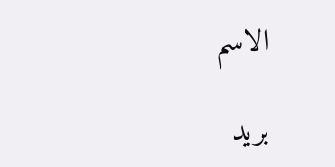الاسم

بريد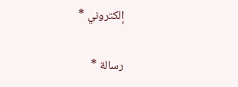إلكتروني *

رسالة *